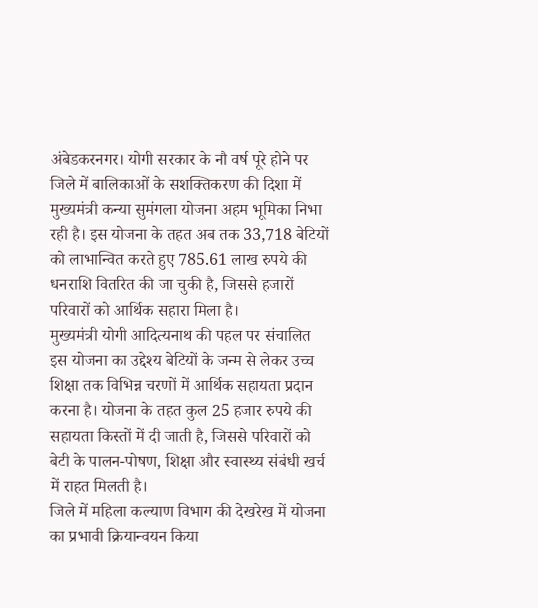अंबेडकरनगर। योगी सरकार के नौ वर्ष पूरे होने पर जिले में बालिकाओं के सशक्तिकरण की दिशा में मुख्यमंत्री कन्या सुमंगला योजना अहम भूमिका निभा रही है। इस योजना के तहत अब तक 33,718 बेटियों को लाभान्वित करते हुए 785.61 लाख रुपये की धनराशि वितरित की जा चुकी है, जिससे हजारों परिवारों को आर्थिक सहारा मिला है।
मुख्यमंत्री योगी आदित्यनाथ की पहल पर संचालित इस योजना का उद्देश्य बेटियों के जन्म से लेकर उच्च शिक्षा तक विभिन्न चरणों में आर्थिक सहायता प्रदान करना है। योजना के तहत कुल 25 हजार रुपये की सहायता किस्तों में दी जाती है, जिससे परिवारों को बेटी के पालन-पोषण, शिक्षा और स्वास्थ्य संबंधी खर्च में राहत मिलती है।
जिले में महिला कल्याण विभाग की देखरेख में योजना का प्रभावी क्रियान्वयन किया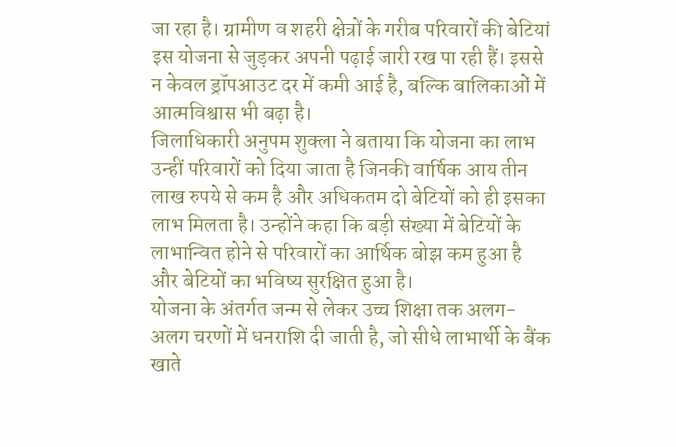जा रहा है। ग्रामीण व शहरी क्षेत्रों के गरीब परिवारों की बेटियां इस योजना से जुड़कर अपनी पढ़ाई जारी रख पा रही हैं। इससे न केवल ड्रॉपआउट दर में कमी आई है, बल्कि बालिकाओं में आत्मविश्वास भी बढ़ा है।
जिलाधिकारी अनुपम शुक्ला ने बताया कि योजना का लाभ उन्हीं परिवारों को दिया जाता है जिनकी वार्षिक आय तीन लाख रुपये से कम है और अधिकतम दो बेटियों को ही इसका लाभ मिलता है। उन्होंने कहा कि बड़ी संख्या में बेटियों के लाभान्वित होने से परिवारों का आर्थिक बोझ कम हुआ है और बेटियों का भविष्य सुरक्षित हुआ है।
योजना के अंतर्गत जन्म से लेकर उच्च शिक्षा तक अलग-अलग चरणों में धनराशि दी जाती है, जो सीधे लाभार्थी के बैंक खाते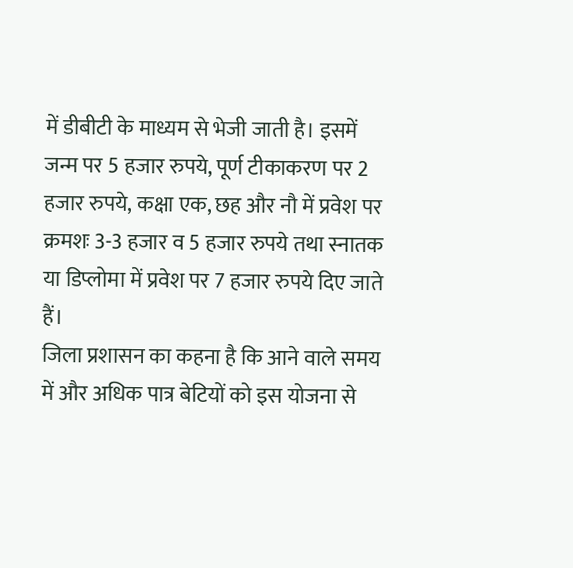में डीबीटी के माध्यम से भेजी जाती है। इसमें जन्म पर 5 हजार रुपये, पूर्ण टीकाकरण पर 2 हजार रुपये, कक्षा एक, छह और नौ में प्रवेश पर क्रमशः 3-3 हजार व 5 हजार रुपये तथा स्नातक या डिप्लोमा में प्रवेश पर 7 हजार रुपये दिए जाते हैं।
जिला प्रशासन का कहना है कि आने वाले समय में और अधिक पात्र बेटियों को इस योजना से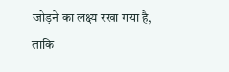जोड़ने का लक्ष्य रखा गया है, ताकि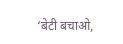‘बेटी बचाओ,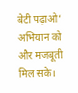बेटी पढ़ाओ’ अभियान को और मजबूती मिल सके।